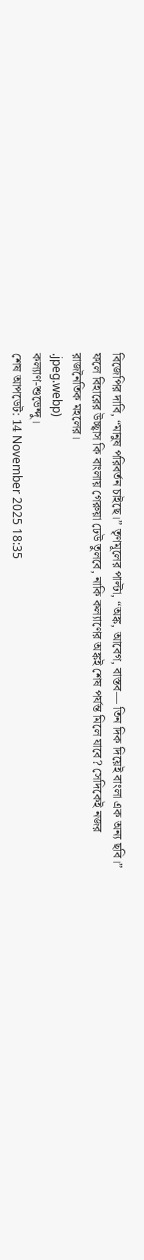বিজেপির দাবি, “মানুষ পরিবর্তন চাইছে।” তৃণমূলের পাল্টা, “অঙ্ক, আবেগ, বাস্তব— তিন দিক দিয়েই বাংলা এক অন্য ছবি।” ফলে বিহারের উচ্ছ্বাস কি বাংলায় গেরুয়া ঢেউ তুলবে, নাকি কল্যাণের অঙ্কই শেষ পর্যন্ত মিলে যাবে? সেদিকেই নজর রাজনৈতিক মহলের।
.jpeg.webp)
কল্যাণ-শুভেন্দু।
শেষ আপডেট: 14 November 2025 18:35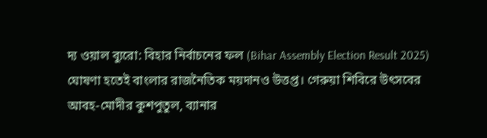দ্য ওয়াল ব্যুরো: বিহার নির্বাচনের ফল (Bihar Assembly Election Result 2025) ঘোষণা হতেই বাংলার রাজনৈতিক ময়দানও উত্তপ্ত। গেরুয়া শিবিরে উৎসবের আবহ-মোদীর কুশপুতুল, ব্যানার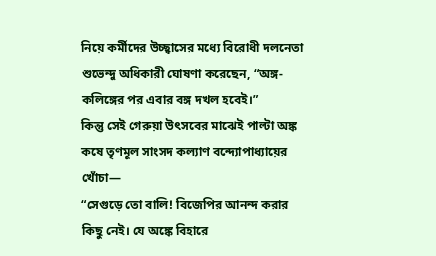নিয়ে কর্মীদের উচ্ছ্বাসের মধ্যে বিরোধী দলনেতা শুভেন্দু অধিকারী ঘোষণা করেছেন, “অঙ্গ-কলিঙ্গের পর এবার বঙ্গ দখল হবেই।”
কিন্তু সেই গেরুয়া উৎসবের মাঝেই পাল্টা অঙ্ক কষে তৃণমূল সাংসদ কল্যাণ বন্দ্যোপাধ্যায়ের খোঁচা—
“সেগুড়ে তো বালি! বিজেপির আনন্দ করার কিছু নেই। যে অঙ্কে বিহারে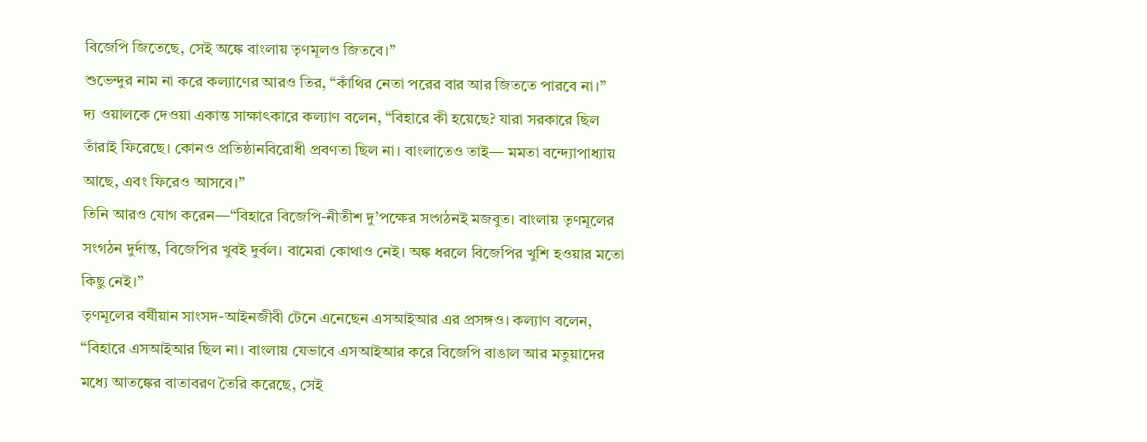বিজেপি জিতেছে, সেই অঙ্কে বাংলায় তৃণমূলও জিতবে।”
শুভেন্দুর নাম না করে কল্যাণের আরও তির, “কাঁথির নেতা পরের বার আর জিততে পারবে না।”
দ্য ওয়ালকে দেওয়া একান্ত সাক্ষাৎকারে কল্যাণ বলেন, “বিহারে কী হয়েছে? যারা সরকারে ছিল তাঁরাই ফিরেছে। কোনও প্রতিষ্ঠানবিরোধী প্রবণতা ছিল না। বাংলাতেও তাই— মমতা বন্দ্যোপাধ্যায় আছে, এবং ফিরেও আসবে।”
তিনি আরও যোগ করেন—“বিহারে বিজেপি-নীতীশ দু’পক্ষের সংগঠনই মজবুত। বাংলায় তৃণমূলের সংগঠন দুর্দান্ত, বিজেপির খুবই দুর্বল। বামেরা কোথাও নেই। অঙ্ক ধরলে বিজেপির খুশি হওয়ার মতো কিছু নেই।”
তৃণমূলের বর্ষীয়ান সাংসদ-আইনজীবী টেনে এনেছেন এসআইআর এর প্রসঙ্গও। কল্যাণ বলেন, “বিহারে এসআইআর ছিল না। বাংলায় যেভাবে এসআইআর করে বিজেপি বাঙাল আর মতুয়াদের মধ্যে আতঙ্কের বাতাবরণ তৈরি করেছে, সেই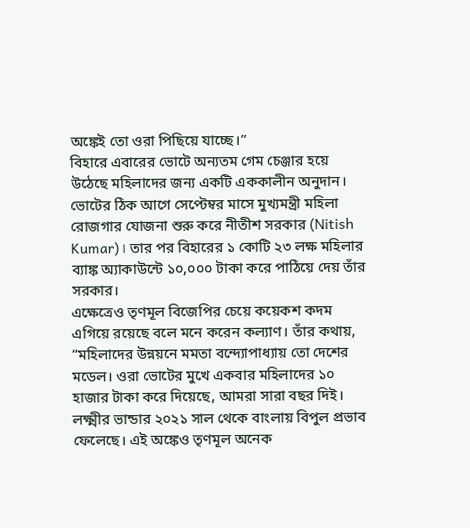অঙ্কেই তো ওরা পিছিয়ে যাচ্ছে।”
বিহারে এবারের ভোটে অন্যতম গেম চেঞ্জার হয়ে উঠেছে মহিলাদের জন্য একটি এককালীন অনুদান। ভোটের ঠিক আগে সেপ্টেম্বর মাসে মুখ্যমন্ত্রী মহিলা রোজগার যোজনা শুরু করে নীতীশ সরকার (Nitish Kumar)। তার পর বিহারের ১ কোটি ২৩ লক্ষ মহিলার ব্যাঙ্ক অ্যাকাউন্টে ১০,০০০ টাকা করে পাঠিয়ে দেয় তাঁর সরকার।
এক্ষেত্রেও তৃণমূল বিজেপির চেয়ে কয়েকশ কদম এগিয়ে রয়েছে বলে মনে করেন কল্যাণ। তাঁর কথায়, “মহিলাদের উন্নয়নে মমতা বন্দ্যোপাধ্যায় তো দেশের মডেল। ওরা ভোটের মুখে একবার মহিলাদের ১০ হাজার টাকা করে দিয়েছে, আমরা সারা বছর দিই। লক্ষ্মীর ভান্ডার ২০২১ সাল থেকে বাংলায় বিপুল প্রভাব ফেলেছে। এই অঙ্কেও তৃণমূল অনেক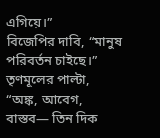এগিয়ে।”
বিজেপির দাবি, “মানুষ পরিবর্তন চাইছে।” তৃণমূলের পাল্টা, “অঙ্ক, আবেগ, বাস্তব— তিন দিক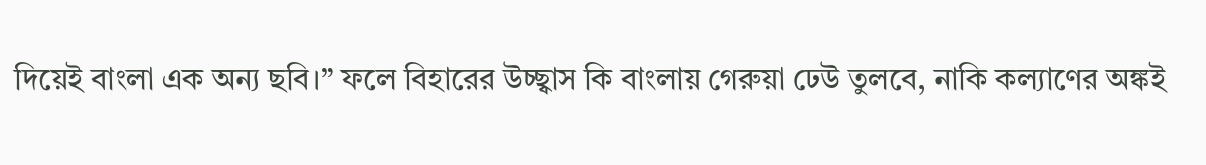দিয়েই বাংলা এক অন্য ছবি।” ফলে বিহারের উচ্ছ্বাস কি বাংলায় গেরুয়া ঢেউ তুলবে, নাকি কল্যাণের অঙ্কই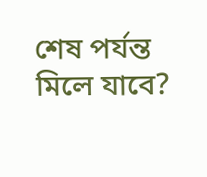শেষ পর্যন্ত মিলে যাবে?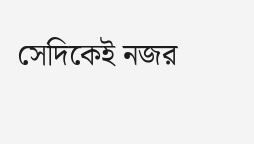সেদিকেই নজর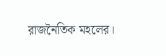রাজনৈতিক মহলের।